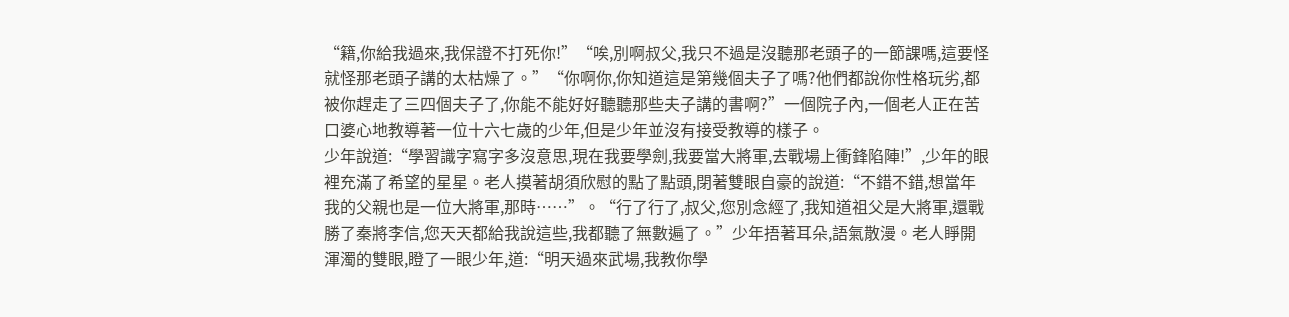“籍,你給我過來,我保證不打死你!”“唉,別啊叔父,我只不過是沒聽那老頭子的一節課嗎,這要怪就怪那老頭子講的太枯燥了。”“你啊你,你知道這是第幾個夫子了嗎?他們都說你性格玩劣,都被你趕走了三四個夫子了,你能不能好好聽聽那些夫子講的書啊?”一個院子內,一個老人正在苦口婆心地教導著一位十六七歲的少年,但是少年並沒有接受教導的樣子。
少年說道:“學習識字寫字多沒意思,現在我要學劍,我要當大將軍,去戰場上衝鋒陷陣!”,少年的眼裡充滿了希望的星星。老人摸著胡須欣慰的點了點頭,閉著雙眼自豪的說道:“不錯不錯,想當年我的父親也是一位大將軍,那時……”。“行了行了,叔父,您別念經了,我知道祖父是大將軍,還戰勝了秦將李信,您天天都給我說這些,我都聽了無數遍了。”少年捂著耳朵,語氣散漫。老人睜開渾濁的雙眼,瞪了一眼少年,道:“明天過來武場,我教你學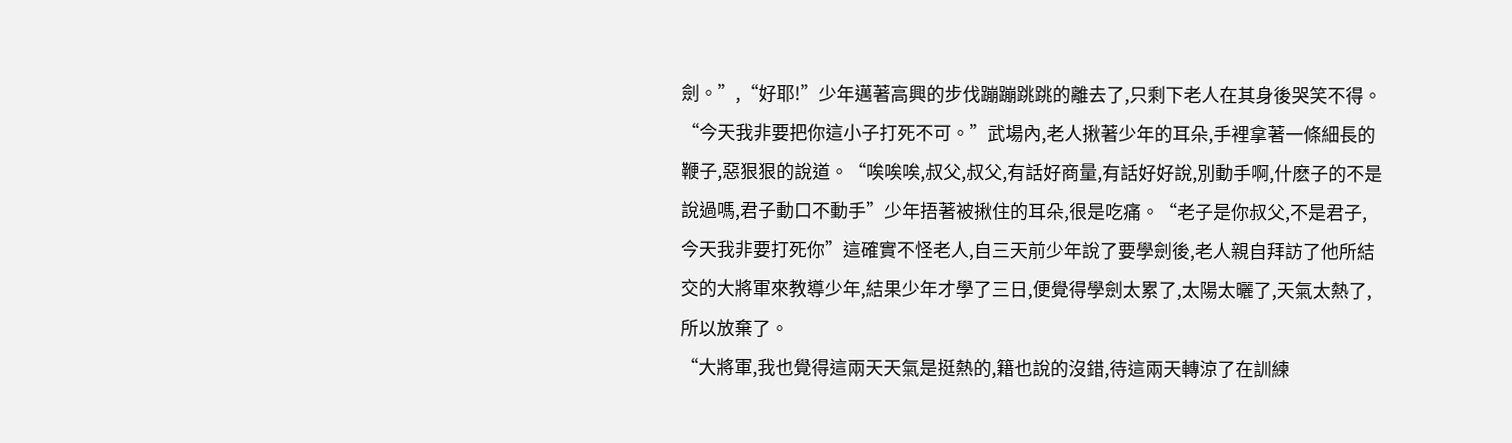劍。”,“好耶!”少年邁著高興的步伐蹦蹦跳跳的離去了,只剩下老人在其身後哭笑不得。
“今天我非要把你這小子打死不可。”武場內,老人揪著少年的耳朵,手裡拿著一條細長的鞭子,惡狠狠的說道。“唉唉唉,叔父,叔父,有話好商量,有話好好說,別動手啊,什麽子的不是說過嗎,君子動口不動手”少年捂著被揪住的耳朵,很是吃痛。“老子是你叔父,不是君子,今天我非要打死你”這確實不怪老人,自三天前少年說了要學劍後,老人親自拜訪了他所結交的大將軍來教導少年,結果少年才學了三日,便覺得學劍太累了,太陽太曬了,天氣太熱了,所以放棄了。
“大將軍,我也覺得這兩天天氣是挺熱的,籍也說的沒錯,待這兩天轉涼了在訓練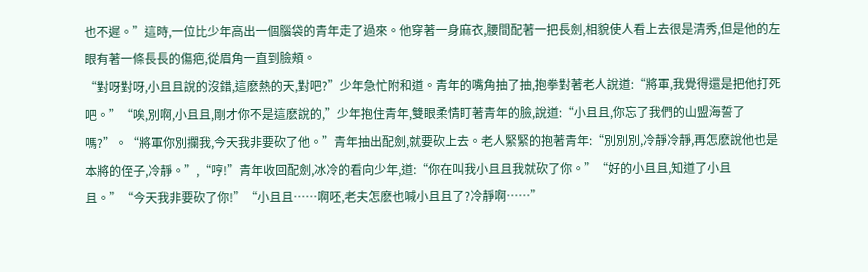也不遲。”這時,一位比少年高出一個腦袋的青年走了過來。他穿著一身麻衣,腰間配著一把長劍,相貌使人看上去很是清秀,但是他的左眼有著一條長長的傷疤,從眉角一直到臉頰。
“對呀對呀,小且且說的沒錯,這麽熱的天,對吧?”少年急忙附和道。青年的嘴角抽了抽,抱拳對著老人說道:“將軍,我覺得還是把他打死吧。”“唉,別啊,小且且,剛才你不是這麽說的,”少年抱住青年,雙眼柔情盯著青年的臉,說道:“小且且,你忘了我們的山盟海誓了嗎?”。“將軍你別攔我,今天我非要砍了他。”青年抽出配劍,就要砍上去。老人緊緊的抱著青年:“別別別,冷靜冷靜,再怎麽說他也是本將的侄子,冷靜。”,“哼!”青年收回配劍,冰冷的看向少年,道:“你在叫我小且且我就砍了你。”“好的小且且,知道了小且且。”“今天我非要砍了你!”“小且且……啊呸,老夫怎麽也喊小且且了?冷靜啊……”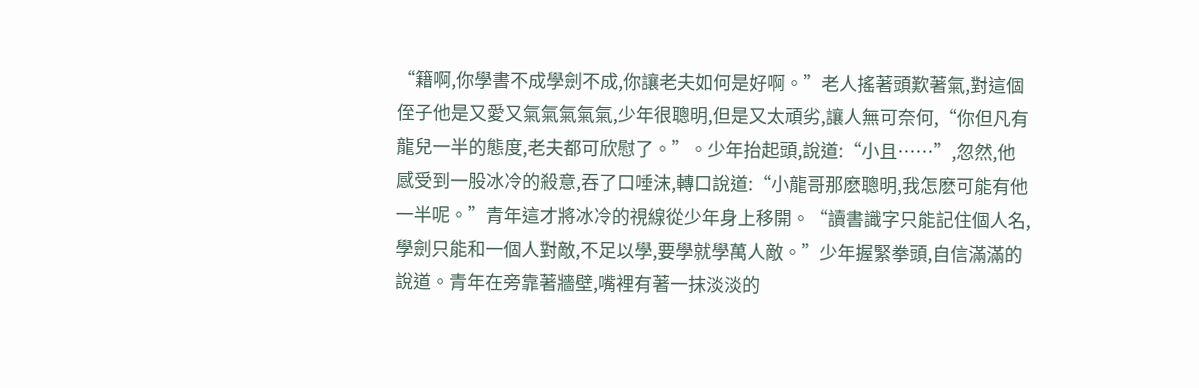“籍啊,你學書不成學劍不成,你讓老夫如何是好啊。”老人搖著頭歎著氣,對這個侄子他是又愛又氣氣氣氣氣,少年很聰明,但是又太頑劣,讓人無可奈何,“你但凡有龍兒一半的態度,老夫都可欣慰了。”。少年抬起頭,說道:“小且……”,忽然,他感受到一股冰冷的殺意,吞了口唾沫,轉口說道:“小龍哥那麽聰明,我怎麽可能有他一半呢。”青年這才將冰冷的視線從少年身上移開。“讀書識字只能記住個人名,學劍只能和一個人對敵,不足以學,要學就學萬人敵。”少年握緊拳頭,自信滿滿的說道。青年在旁靠著牆壁,嘴裡有著一抹淡淡的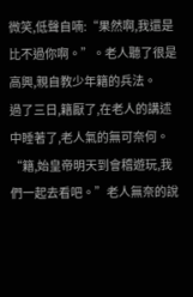微笑,低聲自喃:“果然啊,我還是比不過你啊。”。老人聽了很是高興,親自教少年籍的兵法。
過了三日,籍厭了,在老人的講述中睡著了,老人氣的無可奈何。“籍,始皇帝明天到會稽遊玩,我們一起去看吧。”老人無奈的說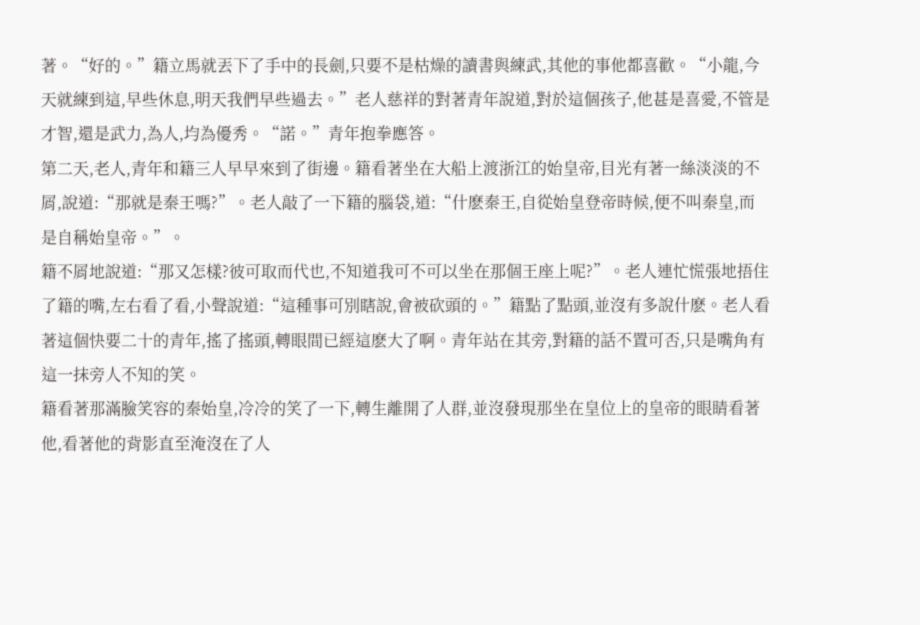著。“好的。”籍立馬就丟下了手中的長劍,只要不是枯燥的讀書與練武,其他的事他都喜歡。“小龍,今天就練到這,早些休息,明天我們早些過去。”老人慈祥的對著青年說道,對於這個孩子,他甚是喜愛,不管是才智,還是武力,為人,均為優秀。“諾。”青年抱拳應答。
第二天,老人,青年和籍三人早早來到了街邊。籍看著坐在大船上渡浙江的始皇帝,目光有著一絲淡淡的不屑,說道:“那就是秦王嗎?”。老人敲了一下籍的腦袋,道:“什麽秦王,自從始皇登帝時候,便不叫秦皇,而是自稱始皇帝。”。
籍不屑地說道:“那又怎樣?彼可取而代也,不知道我可不可以坐在那個王座上呢?”。老人連忙慌張地捂住了籍的嘴,左右看了看,小聲說道:“這種事可別瞎說,會被砍頭的。”籍點了點頭,並沒有多說什麽。老人看著這個快要二十的青年,搖了搖頭,轉眼間已經這麽大了啊。青年站在其旁,對籍的話不置可否,只是嘴角有這一抹旁人不知的笑。
籍看著那滿臉笑容的秦始皇,冷冷的笑了一下,轉生離開了人群,並沒發現那坐在皇位上的皇帝的眼睛看著他,看著他的背影直至淹沒在了人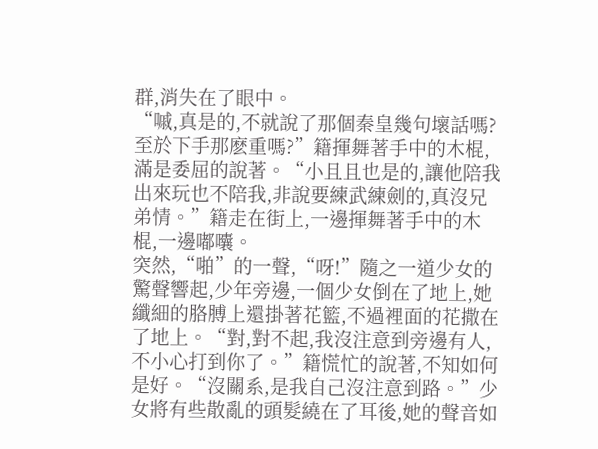群,消失在了眼中。
“嘁,真是的,不就說了那個秦皇幾句壞話嗎?至於下手那麽重嗎?”籍揮舞著手中的木棍,滿是委屈的說著。“小且且也是的,讓他陪我出來玩也不陪我,非說要練武練劍的,真沒兄弟情。”籍走在街上,一邊揮舞著手中的木棍,一邊嘟囔。
突然,“啪”的一聲,“呀!”隨之一道少女的驚聲響起,少年旁邊,一個少女倒在了地上,她纖細的胳膊上還掛著花籃,不過裡面的花撒在了地上。“對,對不起,我沒注意到旁邊有人,不小心打到你了。”籍慌忙的說著,不知如何是好。“沒關系,是我自己沒注意到路。”少女將有些散亂的頭髮繞在了耳後,她的聲音如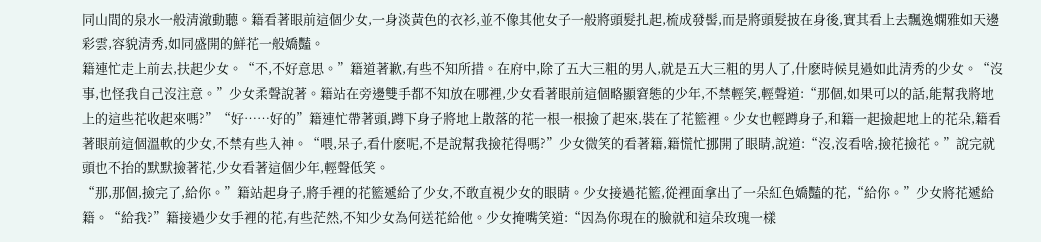同山間的泉水一般清澈動聽。籍看著眼前這個少女,一身淡黃色的衣衫,並不像其他女子一般將頭髮扎起,梳成發髻,而是將頭髮披在身後,實其看上去飄逸嫻雅如天邊彩雲,容貌清秀,如同盛開的鮮花一般嬌豔。
籍連忙走上前去,扶起少女。“不,不好意思。”籍道著歉,有些不知所措。在府中,除了五大三粗的男人,就是五大三粗的男人了,什麽時候見過如此清秀的少女。“沒事,也怪我自己沒注意。”少女柔聲說著。籍站在旁邊雙手都不知放在哪裡,少女看著眼前這個略顯窘態的少年,不禁輕笑,輕聲道:“那個,如果可以的話,能幫我將地上的這些花收起來嗎?”“好……好的”籍連忙帶著頭,蹲下身子將地上散落的花一根一根撿了起來,裝在了花籃裡。少女也輕蹲身子,和籍一起撿起地上的花朵,籍看著眼前這個溫軟的少女,不禁有些入神。“喂,呆子,看什麽呢,不是說幫我撿花得嗎?”少女微笑的看著籍,籍慌忙挪開了眼睛,說道:“沒,沒看啥,撿花撿花。”說完就頭也不抬的默默撿著花,少女看著這個少年,輕聲低笑。
“那,那個,撿完了,給你。”籍站起身子,將手裡的花籃遞給了少女,不敢直視少女的眼睛。少女接過花籃,從裡面拿出了一朵紅色嬌豔的花,“給你。”少女將花遞給籍。“給我?”籍接過少女手裡的花,有些茫然,不知少女為何送花給他。少女掩嘴笑道:“因為你現在的臉就和這朵玫瑰一樣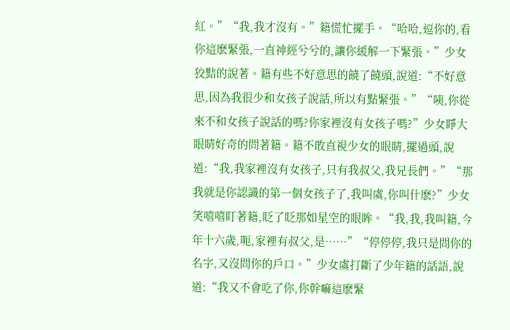紅。”“我,我才沒有。”籍慌忙擺手。“哈哈,逗你的,看你這麽緊張,一直神經兮兮的,讓你緩解一下緊張。”少女狡黠的說著。籍有些不好意思的饒了饒頭,說道:“不好意思,因為我很少和女孩子說話,所以有點緊張。”“咦,你從來不和女孩子說話的嗎?你家裡沒有女孩子嗎?”少女睜大眼睛好奇的問著籍。籍不敢直視少女的眼睛,擺過頭,說道:“我,我家裡沒有女孩子,只有我叔父,我兄長們。”“那我就是你認識的第一個女孩子了,我叫虞,你叫什麽?”少女笑嘻嘻盯著籍,眨了眨那如星空的眼眸。“我,我,我叫籍,今年十六歲,呃,家裡有叔父,是……”“停停停,我只是問你的名字,又沒問你的戶口。”少女虞打斷了少年籍的話語,說道:“我又不會吃了你,你幹嘛這麽緊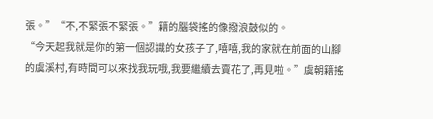張。”“不,不緊張不緊張。”籍的腦袋搖的像撥浪鼓似的。
“今天起我就是你的第一個認識的女孩子了,嘻嘻,我的家就在前面的山腳的虞溪村,有時間可以來找我玩哦,我要繼續去賣花了,再見啦。”虞朝籍搖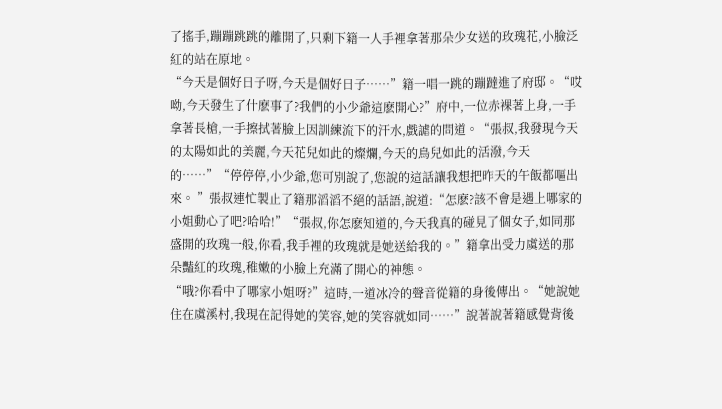了搖手,蹦蹦跳跳的離開了,只剩下籍一人手裡拿著那朵少女送的玫瑰花,小臉泛紅的站在原地。
“今天是個好日子呀,今天是個好日子……”籍一唱一跳的蹦躂進了府邸。“哎呦,今天發生了什麽事了?我們的小少爺這麽開心?”府中,一位赤裸著上身,一手拿著長槍,一手擦拭著臉上因訓練流下的汗水,戲謔的問道。“張叔,我發現今天的太陽如此的美麗,今天花兒如此的燦爛,今天的鳥兒如此的活潑,今天的……”“停停停,小少爺,您可別說了,您說的這話讓我想把昨天的午飯都嘔出來。 ”張叔連忙製止了籍那滔滔不絕的話語,說道:“怎麽?該不會是遇上哪家的小姐動心了吧?哈哈!”“張叔,你怎麽知道的,今天我真的碰見了個女子,如同那盛開的玫瑰一般,你看,我手裡的玫瑰就是她送給我的。”籍拿出受力虞送的那朵豔紅的玫瑰,稚嫩的小臉上充滿了開心的神態。
“哦?你看中了哪家小姐呀?”這時,一道冰冷的聲音從籍的身後傳出。“她說她住在虞溪村,我現在記得她的笑容,她的笑容就如同……”說著說著籍感覺背後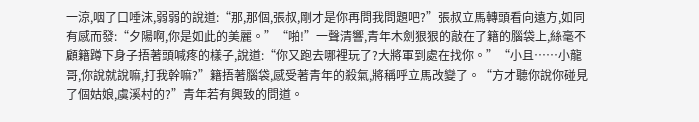一涼,咽了口唾沫,弱弱的說道:“那,那個,張叔,剛才是你再問我問題吧?”張叔立馬轉頭看向遠方,如同有感而發:“夕陽啊,你是如此的美麗。”“啪!”一聲清響,青年木劍狠狠的敲在了籍的腦袋上,絲毫不顧籍蹲下身子捂著頭喊疼的樣子,說道:“你又跑去哪裡玩了?大將軍到處在找你。”“小且……小龍哥,你說就說嘛,打我幹嘛?”籍捂著腦袋,感受著青年的殺氣,將稱呼立馬改變了。“方才聽你說你碰見了個姑娘,虞溪村的?”青年若有興致的問道。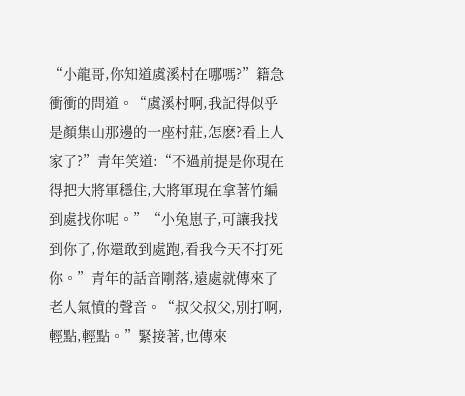“小龍哥,你知道虞溪村在哪嗎?”籍急衝衝的問道。“虞溪村啊,我記得似乎是顏集山那邊的一座村莊,怎麽?看上人家了?”青年笑道:“不過前提是你現在得把大將軍穩住,大將軍現在拿著竹編到處找你呢。”“小兔崽子,可讓我找到你了,你還敢到處跑,看我今天不打死你。”青年的話音剛落,遠處就傳來了老人氣憤的聲音。“叔父叔父,別打啊,輕點,輕點。”緊接著,也傳來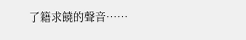了籍求饒的聲音……